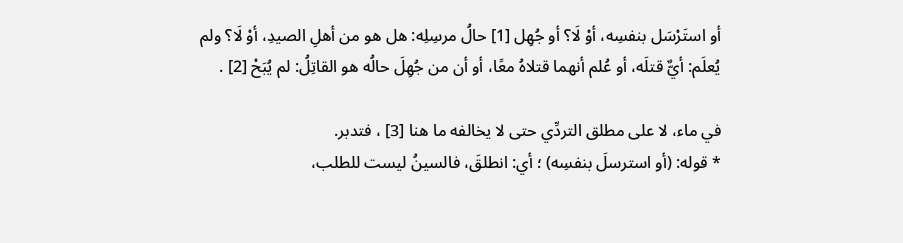أو استَرْسَل بنفسِه، أوْ لَا؟ أو جُهِل [1] حالُ مرسِلِه: هل هو من أهلِ الصيدِ، أوْ لَا؟ ولم يُعلَم: أيٌّ قتلَه، أو عُلم أنهما قتلاهُ معًا، أو أن من جُهِلَ حالُه هو القاتِلُ: لم يُبَحْ [2] .

في ماء، لا على مطلق التردِّي حتى لا يخالفه ما هنا [3] ، فتدبر.
* قوله: (أو استرسلَ بنفسِه) ؛ أي: انطلقَ، فالسينُ ليست للطلب،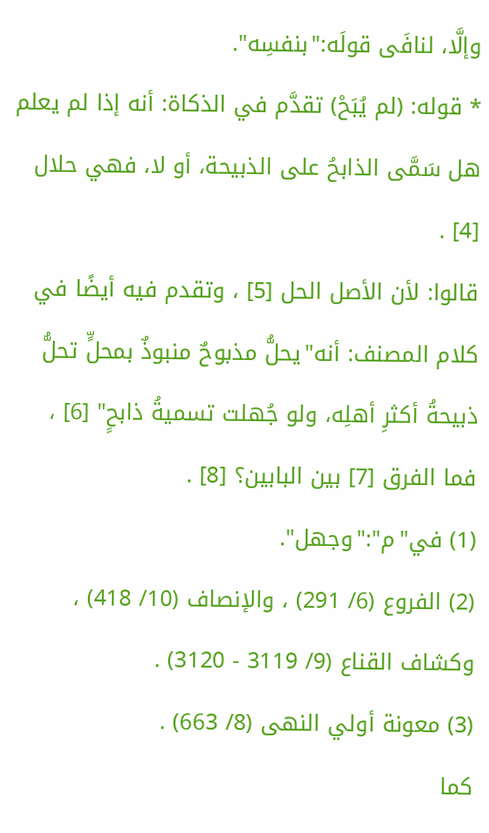وإلَّا، لنافَى قولَه:"بنفسِه".
* قوله: (لم يُبَحْ) تقدَّم في الذكاة: أنه إذا لم يعلم هل سَمَّى الذابحُ على الذبيحة، أو لا، فهي حلال [4] .
قالوا: لأن الأصل الحل [5] ، وتقدم فيه أيضًا في كلام المصنف: أنه"يحلُّ مذبوحٌ منبوذٌ بمحلٍّ تحلُّ ذبيحةُ أكثرِ أهلِه، ولو جُهلت تسميةُ ذابحٍ" [6] ، فما الفرق [7] بين البابين؟ [8] .
(1) في"م":"وجهل".
(2) الفروع (6/ 291) ، والإنصاف (10/ 418) ، وكشاف القناع (9/ 3119 - 3120) .
(3) معونة أولي النهى (8/ 663) .
كما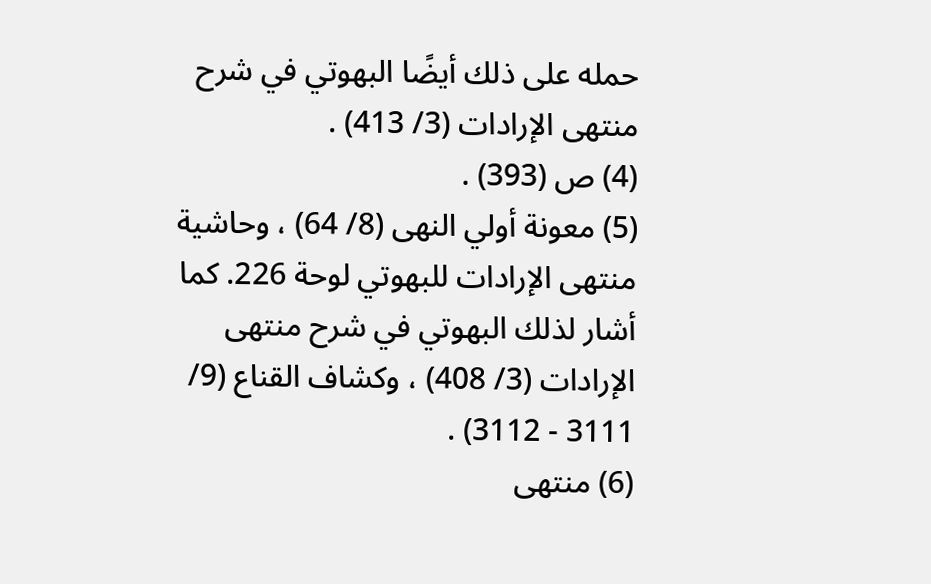حمله على ذلك أيضًا البهوتي في شرح منتهى الإرادات (3/ 413) .
(4) ص (393) .
(5) معونة أولي النهى (8/ 64) ، وحاشية منتهى الإرادات للبهوتي لوحة 226. كما أشار لذلك البهوتي في شرح منتهى الإرادات (3/ 408) ، وكشاف القناع (9/ 3111 - 3112) .
(6) منتهى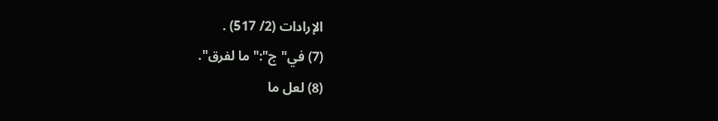الإرادات (2/ 517) .
(7) في"ج":"ما لفرق".
(8) لعل ما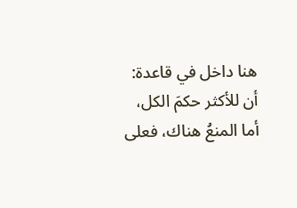هنا داخل في قاعدة: أن للأكثر حكمَ الكل، أما المنعُ هناك، فعلى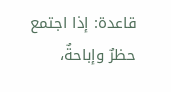قاعدة: إذا اجتمع حظرٌ وإباحةٌ،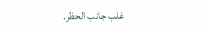غلب جانب الحظر.